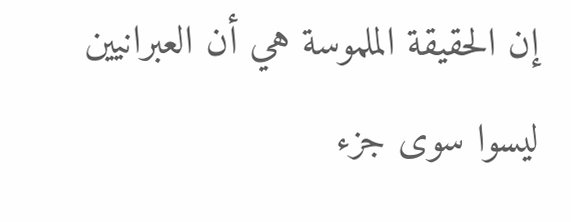إن الحقيقة الملموسة هي أن العبرانيين ليسوا سوى جزء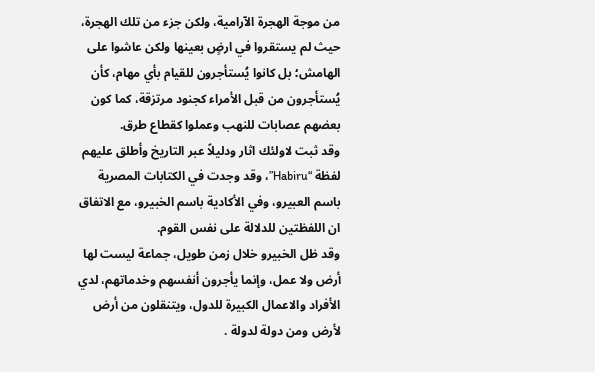من موجة الهجرة الآرامية، ولكن جزء من تلك الهجرة، حيث لم يستقروا في ارضٍ بعينها ولكن عاشوا على الهامش؛ بل كانوا يُستأجرون للقيام بأي مهام، كأن يُستأجرون من قبل الأمراء كجنود مرتزقة، كما كون بعضهم عصابات للنهب وعملوا كقطاع طرق.
وقد ثبت لاولئك اثار ودليلاً عبر التاريخ وأطلق عليهم لفظة “Habiru”، وقد وجدت في الكتابات المصرية باسم العبيرو، وفي الأكادية باسم الخبيرو، مع الاتفاق ان اللفظتين للدلالة على نفس القوم.
وقد ظل الخبيرو خلال زمن طويل، جماعة ليست لها أرض ولا عمل، وإنما يأجرون أنفسهم وخدماتهم، لدي الأفراد والاعمال الكبيرة للدول، ويتنقلون من أرض لأرض ومن دولة لدولة .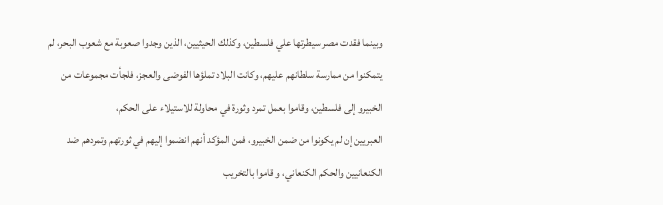وبينما فقدت مصر سيطرتها علي فلسطين، وكذلك الحيثيين، الذين وجدوا صعوبة مع شعوب البحر، لم يتمكنوا من ممارسة سلطانهم عليهم، وكانت البلاد تملؤها الفوضى والعجز، فلجأت مجموعات من الخبيرو إلى فلسطين، وقاموا بعمل تمرد وثورة في محاولة للاستيلاء على الحكم،
العبريين إن لم يكونوا من ضمن الخبيرو، فمن المؤكد أنهم انضموا إليهم في ثورتهم وتمردهم ضد الكنعانيين والحكم الكنعاني، و قاموا بالتخريب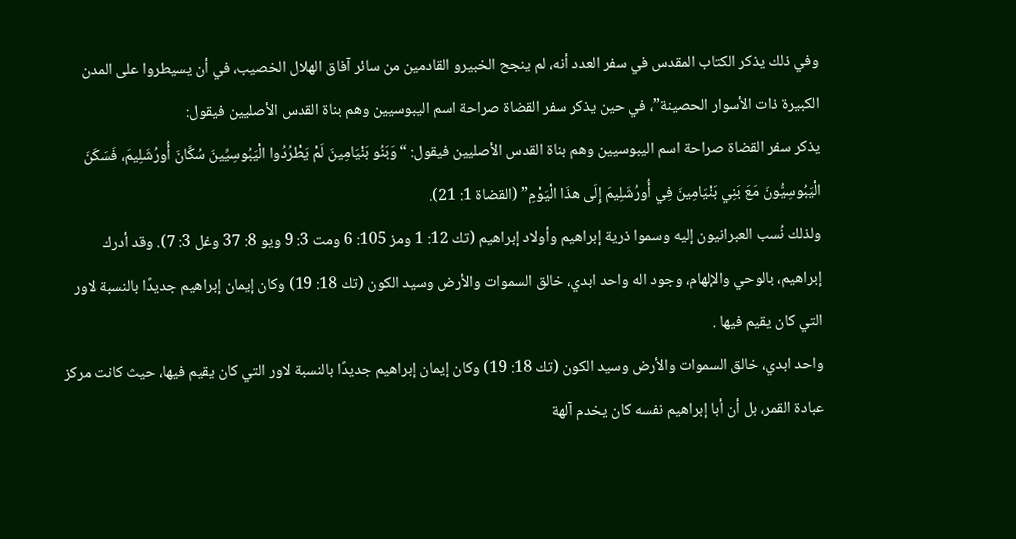وفي ذلك يذكر الكتاب المقدس في سفر العدد أنه، لم ينجح الخبيرو القادمين من سائر آفاق الهلال الخصيب، في أن يسيطروا على المدن الكبيرة ذات الأسوار الحصينة”، في حين يذكر سفر القضاة صراحة اسم اليبوسيين وهم بناة القدس الأصليين فيقول:
يذكر سفر القضاة صراحة اسم اليبوسيين وهم بناة القدس الأصليين فيقول: “وَبَنُو بَنْيَامِينَ لَمْ يَطْرُدُوا الْيَبُوسِيِّينَ سُكَّانَ أُورُشَلِيمَ، فَسَكَنَ الْيَبُوسِيُّونَ مَعَ بَنِي بَنْيَامِينَ فِي أُورُشَلِيمَ إِلَى هذَا الْيَوْمِ” (القضاة 1: 21).
ولذلك نُسب العبرانيون إليه وسموا ذرية إبراهيم وأولاد إبراهيم (تك 12: 1 ومز 105: 6 ومت 3: 9 ويو 8: 37 وغل 3: 7). وقد أدرك إبراهيم، بالوحي والإلهام، وجود اله واحد ابدي، خالق السموات والأرض وسيد الكون (تك 18: 19) وكان إيمان إبراهيم جديدًا بالنسبة لاور التي كان يقيم فيها .
واحد ابدي، خالق السموات والأرض وسيد الكون (تك 18: 19) وكان إيمان إبراهيم جديدًا بالنسبة لاور التي كان يقيم فيها، حيث كانت مركز عبادة القمر، بل أن أبا إبراهيم نفسه كان يخدم آلهة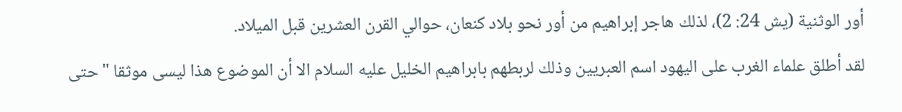أور الوثنية (يش 24: 2)، لذلك هاجر إبراهيم من أور نحو بلاد كنعان، حوالي القرن العشرين قبل الميلاد.
لقد أطلق علماء الغرب على اليهود اسم العبريين وذلك لربطهم بابراهيم الخليل عليه السلام الا أن الموضوع هذا ليسى موثقا "حتى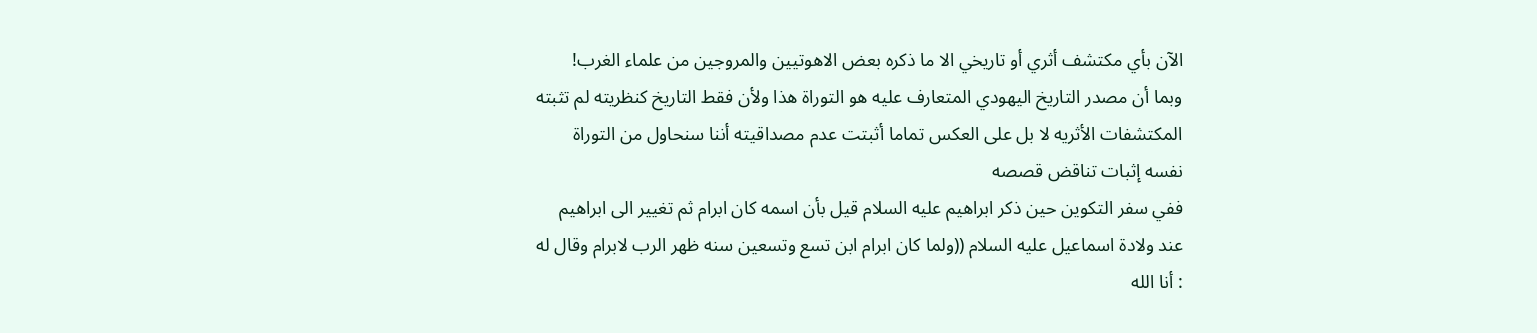الآن بأي مكتشف أثري أو تاريخي الا ما ذكره بعض الاهوتيين والمروجين من علماء الغرب!
وبما أن مصدر التاريخ اليهودي المتعارف عليه هو التوراة هذا ولأن فقط التاريخ كنظريته لم تثبته المكتشفات الأثريه لا بل على العكس تماما أثبتت عدم مصداقيته أننا سنحاول من التوراة نفسه إثبات تناقض قصصه
ففي سفر التكوين حين ذكر ابراهيم عليه السلام قيل بأن اسمه كان ابرام ثم تغيير الى ابراهيم عند ولادة اسماعيل عليه السلام ((ولما كان ابرام ابن تسع وتسعين سنه ظهر الرب لابرام وقال له : أنا الله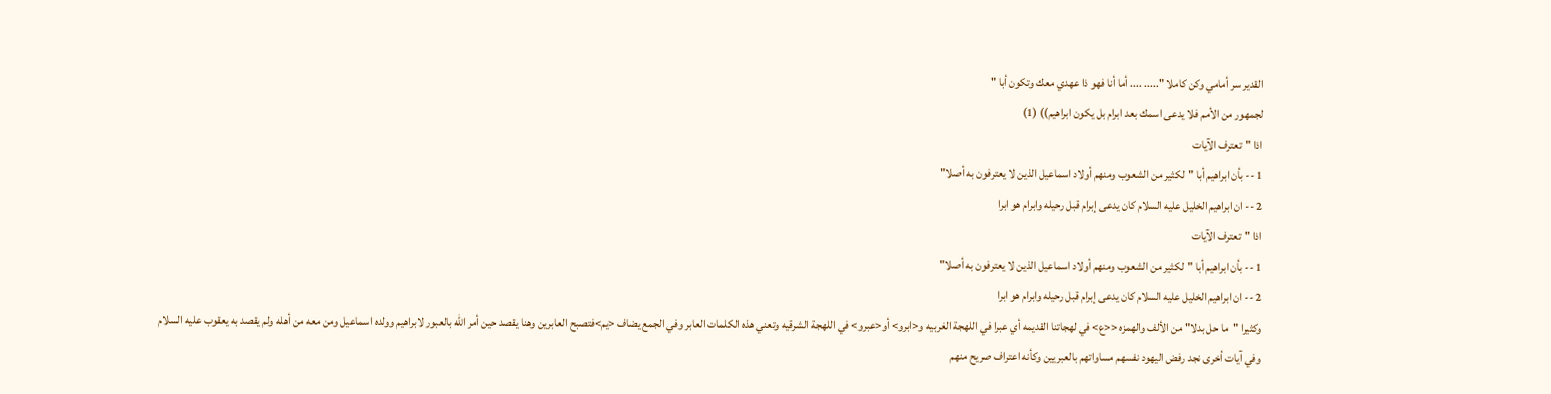القدير سر أمامي وكن كاملا "..... .... أما أنا فهو ذا عهدي معك وتكون أبا "
لجمهور من الأمم فلا يدعى اسمك بعد ابرام بل يكون ابراهيم)) (1)
اذا "تعترف الآيات
1 -- بأن ابراهيم أبا "لكثير من الشعوب ومنهم أولاد اسماعيل الذين لا يعترفون به أصلا"
2 -- ان ابراهيم الخليل عليه السلام كان يدعى إبرام قبل رحيله وابرام هو ابرا
اذا "تعترف الآيات
1 -- بأن ابراهيم أبا "لكثير من الشعوب ومنهم أولاد اسماعيل الذين لا يعترفون به أصلا"
2 -- ان ابراهيم الخليل عليه السلام كان يدعى إبرام قبل رحيله وابرام هو ابرا
وكثيرا "ما حل بدلا" من الألف والهمزه <<ع> في لهجاتنا القديمه أي عبرا في اللهجة الغربيه و<ابرو> أو<عبرو> في اللهجة الشرقيه وتعني هذه الكلمات العابر وفي الجمع يضاف <يم>فتصبح العابرين وهنا يقصد حين أمر الله بالعبور لابراهيم وولده اسماعيل ومن معه من أهله ولم يقصد به يعقوب عليه السلام
وفي آيات أخرى نجد رفض اليهود نفسهم مساواتهم بالعبريين وكأنه اعتراف صريح منهم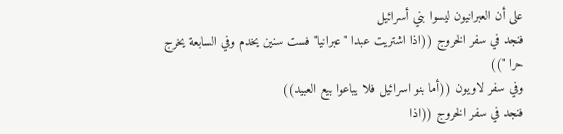على أن العبرانيون ليسوا بني أسرائيل
فنجد في سفر الخروج ((اذا اشتريت عبدا "عبرانيا" فست سنين يخدم وفي السابعة يخرج حرا "))
وفي سفر لاويون ((أما بنو اسرائيل فلا يباعوا بيع العبيد))
فنجد في سفر الخروج ((اذا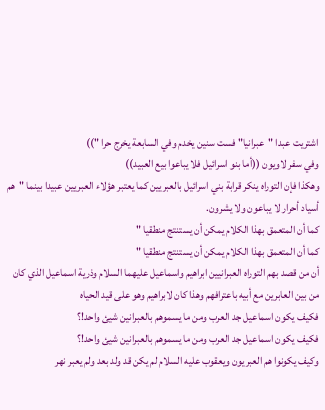اشتريت عبدا "عبرانيا" فست سنين يخدم وفي السابعة يخرج حرا "))
وفي سفر لاويون ((أما بنو اسرائيل فلا يباعوا بيع العبيد))
وهكذا فإن التوراه ينكر قرابة بني اسرائيل بالعبريين كما يعتبر هؤلاء العبريين عبيدا بينما "هم أسياد أحرار لا يباعون ولا يشرون.
كما أن المتعمق بهذا الكلام يمكن أن يستنتج منطقيا "
كما أن المتعمق بهذا الكلام يمكن أن يستنتج منطقيا "
أن من قصد بهم التوراه العبرانيين ابراهيم واسماعيل عليهما السلام وذرية اسماعيل الذي كان من بين العابرين مع أبيه باعترافهم وهذا كان لابراهيم وهو على قيد الحياه
فكيف يكون اسماعيل جد العرب ومن ما يسموهم بالعبرانين شيئ واحد!؟
فكيف يكون اسماعيل جد العرب ومن ما يسموهم بالعبرانين شيئ واحد!؟
وكيف يكونوا هم العبريون ويعقوب عليه السلام لم يكن قد ولد بعد ولم يعبر نهر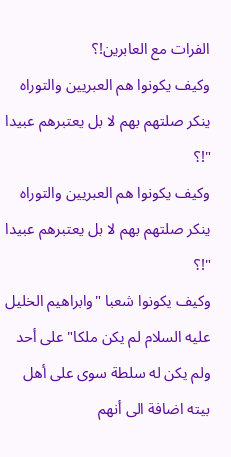الفرات مع العابرين!؟
وكيف يكونوا هم العبريين والتوراه ينكر صلتهم بهم لا بل يعتبرهم عبيدا "!؟
وكيف يكونوا هم العبريين والتوراه ينكر صلتهم بهم لا بل يعتبرهم عبيدا "!؟
وكيف يكونوا شعبا "وابراهيم الخليل عليه السلام لم يكن ملكا" على أحد ولم يكن له سلطة سوى على أهل بيته اضافة الى أنهم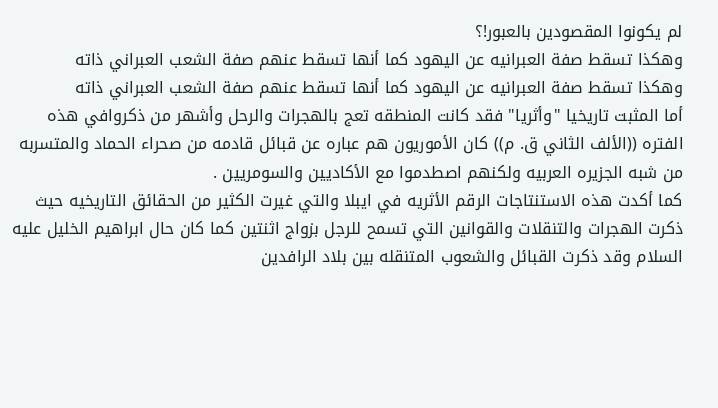لم يكونوا المقصودين بالعبور!؟
وهكذا تسقط صفة العبرانيه عن اليهود كما أنها تسقط عنهم صفة الشعب العبراني ذاته
وهكذا تسقط صفة العبرانيه عن اليهود كما أنها تسقط عنهم صفة الشعب العبراني ذاته
أما المثبت تاريخيا "وأثريا" فقد كانت المنطقه تعج بالهجرات والرحل وأشهر من ذكروافي هذه الفتره ((الألف الثاني ق. م)) كان الأموريون هم عباره عن قبائل قادمه من صحراء الحماد والمتسربه من شبه الجزيره العربيه ولكنهم اصطدموا مع الأكاديين والسومريين .
كما أكدت هذه الاستنتاجات الرقم الأثريه في ايبلا والتي غيرت الكثير من الحقائق التاريخيه حيث ذكرت الهجرات والتنقلات والقوانين التي تسمح للرجل بزواج اثنتين كما كان حال ابراهيم الخليل عليه السلام وقد ذكرت القبائل والشعوب المتنقله بين بلاد الرافدين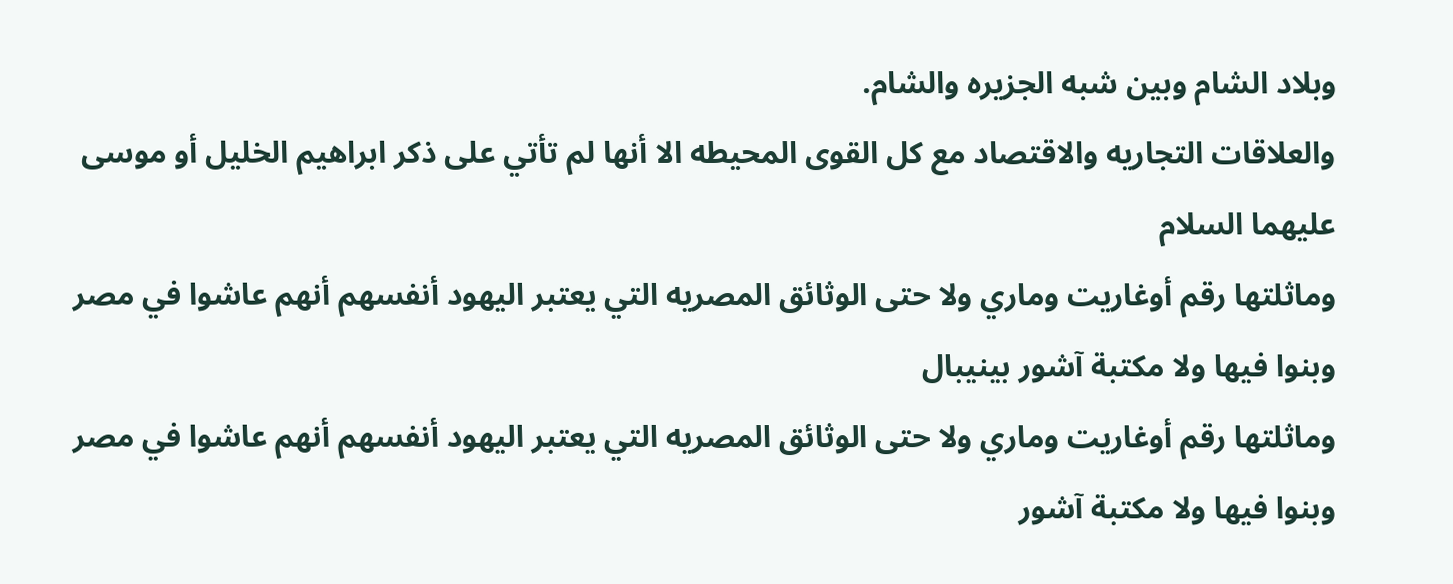وبلاد الشام وبين شبه الجزيره والشام.
والعلاقات التجاريه والاقتصاد مع كل القوى المحيطه الا أنها لم تأتي على ذكر ابراهيم الخليل أو موسى عليهما السلام
وماثلتها رقم أوغاريت وماري ولا حتى الوثائق المصريه التي يعتبر اليهود أنفسهم أنهم عاشوا في مصر وبنوا فيها ولا مكتبة آشور بينيبال
وماثلتها رقم أوغاريت وماري ولا حتى الوثائق المصريه التي يعتبر اليهود أنفسهم أنهم عاشوا في مصر وبنوا فيها ولا مكتبة آشور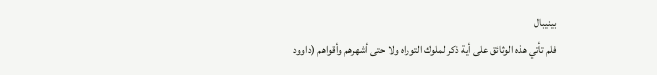بينيبال
فلم تأتي هذه الوثائق على أية ذكر لملوك التوراه ولا حتى أشهرهم وأقواهم (داوود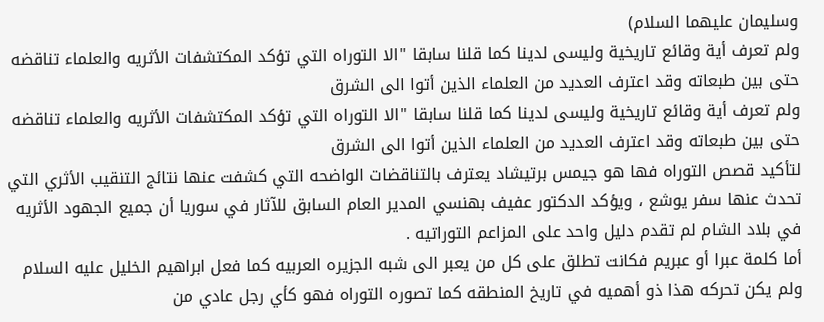وسليمان عليهما السلام)
ولم تعرف أية وقائع تاريخية وليسى لدينا كما قلنا سابقا "الا التوراه التي تؤكد المكتشفات الأثريه والعلماء تناقضه حتى بين طبعاته وقد اعترف العديد من العلماء الذين أتوا الى الشرق
ولم تعرف أية وقائع تاريخية وليسى لدينا كما قلنا سابقا "الا التوراه التي تؤكد المكتشفات الأثريه والعلماء تناقضه حتى بين طبعاته وقد اعترف العديد من العلماء الذين أتوا الى الشرق
لتأكيد قصص التوراه فها هو جيمس برتيشاد يعترف بالتناقضات الواضحه التي كشفت عنها نتائج التنقيب الأثري التي تحدث عنها سفر يوشع ، ويؤكد الدكتور عفيف بهنسي المدير العام السابق للآثار في سوريا أن جميع الجهود الأثريه في بلاد الشام لم تقدم دليل واحد على المزاعم التوراتيه .
أما كلمة عبرا أو عبريم فكانت تطلق على كل من يعبر الى شبه الجزيره العربيه كما فعل ابراهيم الخليل عليه السلام ولم يكن تحركه هذا ذو أهميه في تاريخ المنطقه كما تصوره التوراه فهو كأي رجل عادي من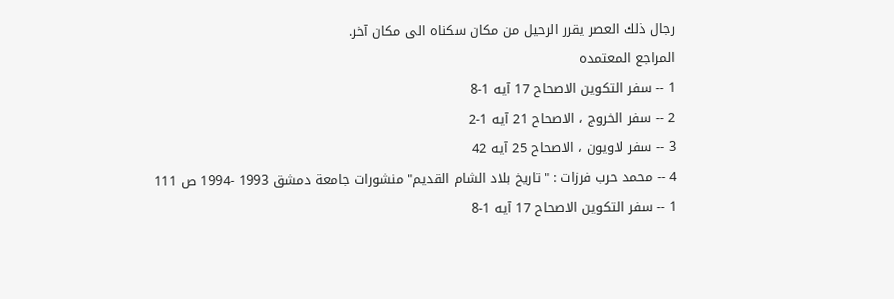رجال ذلك العصر يقرر الرحيل من مكان سكناه الى مكان آخر.
المراجع المعتمده
1 -- سفر التكوين الاصحاح 17 آيه 1-8
2 -- سفر الخروج ، الاصحاح 21 آيه 1-2
3 -- سفر لاويون ، الاصحاح 25 آيه 42
4 -- محمد حرب فرزات : "تاريخ بلاد الشام القديم" منشورات جامعة دمشق 1993 -1994 ص 111
1 -- سفر التكوين الاصحاح 17 آيه 1-8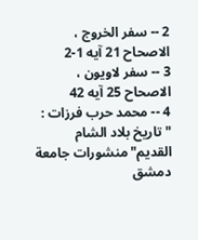2 -- سفر الخروج ، الاصحاح 21 آيه 1-2
3 -- سفر لاويون ، الاصحاح 25 آيه 42
4 -- محمد حرب فرزات : "تاريخ بلاد الشام القديم" منشورات جامعة دمشق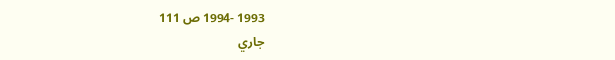1993 -1994 ص 111
جاري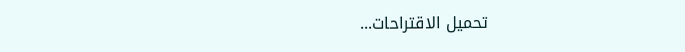تحميل الاقتراحات...